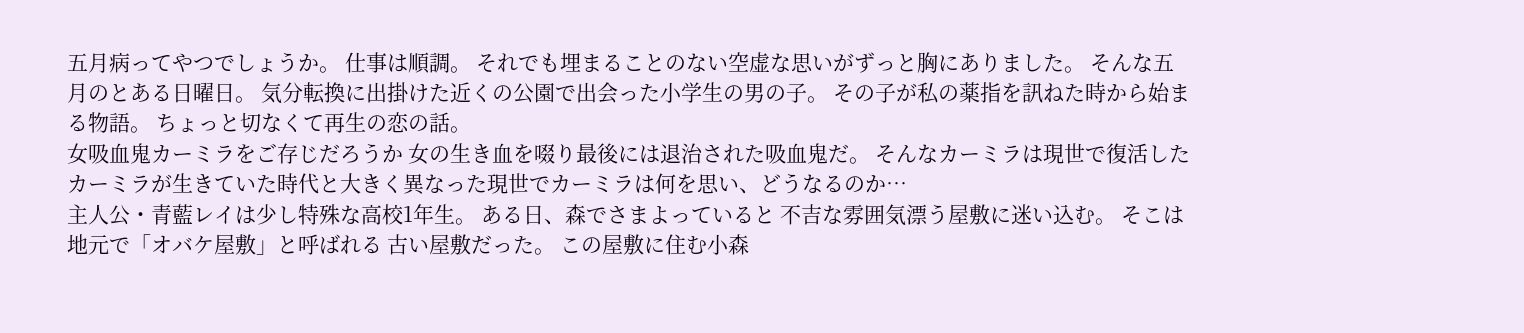五月病ってやつでしょうか。 仕事は順調。 それでも埋まることのない空虚な思いがずっと胸にありました。 そんな五月のとある日曜日。 気分転換に出掛けた近くの公園で出会った小学生の男の子。 その子が私の薬指を訊ねた時から始まる物語。 ちょっと切なくて再生の恋の話。
女吸血鬼カーミラをご存じだろうか 女の生き血を啜り最後には退治された吸血鬼だ。 そんなカーミラは現世で復活した カーミラが生きていた時代と大きく異なった現世でカーミラは何を思い、どうなるのか…
主人公・青藍レイは少し特殊な高校1年生。 ある日、森でさまよっていると 不吉な雰囲気漂う屋敷に迷い込む。 そこは地元で「オバケ屋敷」と呼ばれる 古い屋敷だった。 この屋敷に住む小森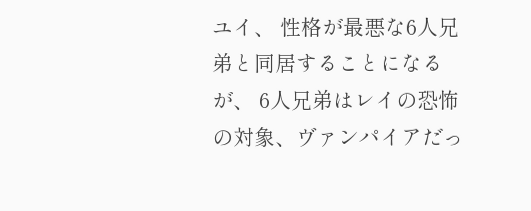ユイ、 性格が最悪な6人兄弟と同居することになるが、 6人兄弟はレイの恐怖の対象、ヴァンパイアだっ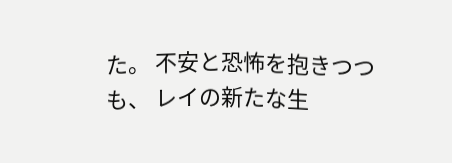た。 不安と恐怖を抱きつつも、 レイの新たな生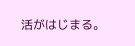活がはじまる。